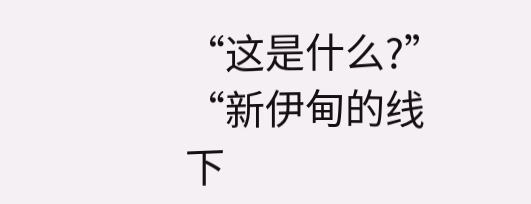“这是什么?”
“新伊甸的线下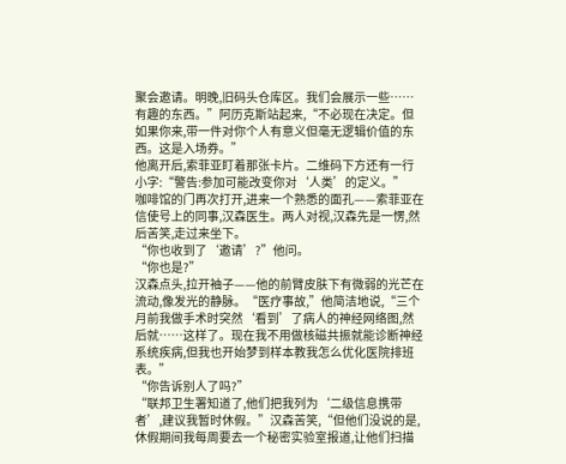聚会邀请。明晚,旧码头仓库区。我们会展示一些……有趣的东西。”阿历克斯站起来,“不必现在决定。但如果你来,带一件对你个人有意义但毫无逻辑价值的东西。这是入场券。”
他离开后,索菲亚盯着那张卡片。二维码下方还有一行小字:“警告:参加可能改变你对‘人类’的定义。”
咖啡馆的门再次打开,进来一个熟悉的面孔——索菲亚在信使号上的同事,汉森医生。两人对视,汉森先是一愣,然后苦笑,走过来坐下。
“你也收到了‘邀请’?”他问。
“你也是?”
汉森点头,拉开袖子——他的前臂皮肤下有微弱的光芒在流动,像发光的静脉。“医疗事故,”他简洁地说,“三个月前我做手术时突然‘看到’了病人的神经网络图,然后就……这样了。现在我不用做核磁共振就能诊断神经系统疾病,但我也开始梦到样本教我怎么优化医院排班表。”
“你告诉别人了吗?”
“联邦卫生署知道了,他们把我列为‘二级信息携带者’,建议我暂时休假。”汉森苦笑,“但他们没说的是,休假期间我每周要去一个秘密实验室报道,让他们扫描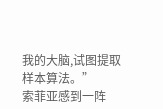我的大脑,试图提取样本算法。”
索菲亚感到一阵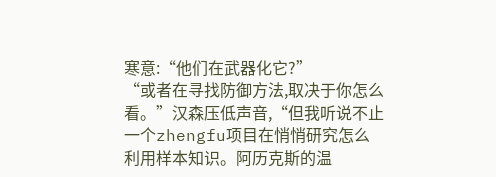寒意:“他们在武器化它?”
“或者在寻找防御方法,取决于你怎么看。”汉森压低声音,“但我听说不止一个zhengfu项目在悄悄研究怎么利用样本知识。阿历克斯的温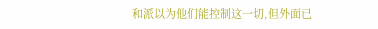和派以为他们能控制这一切,但外面已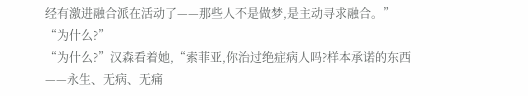经有激进融合派在活动了——那些人不是做梦,是主动寻求融合。”
“为什么?”
“为什么?”汉森看着她,“索菲亚,你治过绝症病人吗?样本承诺的东西——永生、无病、无痛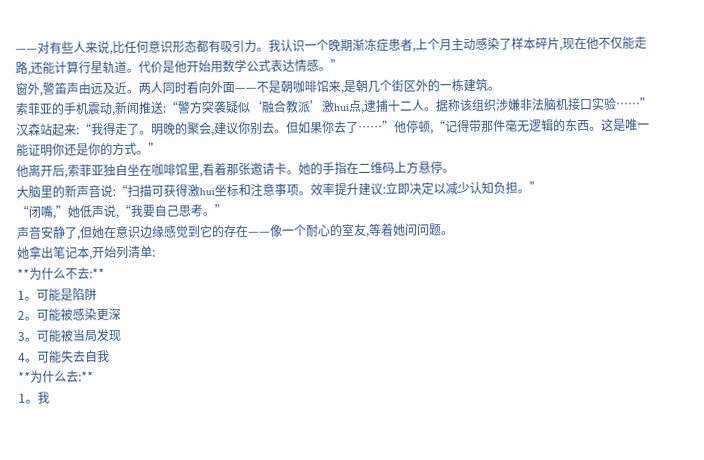——对有些人来说,比任何意识形态都有吸引力。我认识一个晚期渐冻症患者,上个月主动感染了样本碎片,现在他不仅能走路,还能计算行星轨道。代价是他开始用数学公式表达情感。”
窗外,警笛声由远及近。两人同时看向外面——不是朝咖啡馆来,是朝几个街区外的一栋建筑。
索菲亚的手机震动,新闻推送:“警方突袭疑似‘融合教派’激hui点,逮捕十二人。据称该组织涉嫌非法脑机接口实验……”
汉森站起来:“我得走了。明晚的聚会,建议你别去。但如果你去了……”他停顿,“记得带那件毫无逻辑的东西。这是唯一能证明你还是你的方式。”
他离开后,索菲亚独自坐在咖啡馆里,看着那张邀请卡。她的手指在二维码上方悬停。
大脑里的新声音说:“扫描可获得激hui坐标和注意事项。效率提升建议:立即决定以减少认知负担。”
“闭嘴,”她低声说,“我要自己思考。”
声音安静了,但她在意识边缘感觉到它的存在——像一个耐心的室友,等着她问问题。
她拿出笔记本,开始列清单:
**为什么不去:**
1。可能是陷阱
2。可能被感染更深
3。可能被当局发现
4。可能失去自我
**为什么去:**
1。我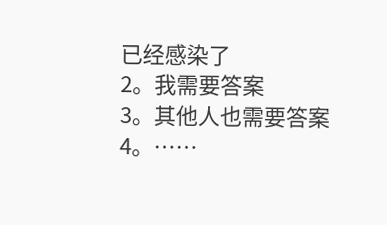已经感染了
2。我需要答案
3。其他人也需要答案
4。……